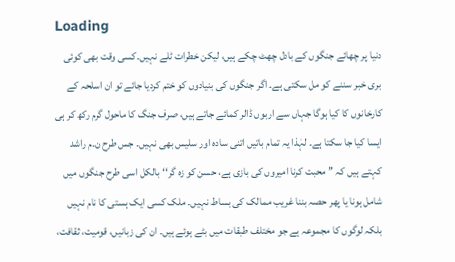Loading
دنیا پر چھائے جنگوں کے بادل چھٹ چکے ہیں، لیکن خطرات ٹلے نہیں۔کسی وقت بھی کوئی بری خبر سننے کو مل سکتی ہے۔ اگر جنگوں کی بنیادوں کو ختم کردیا جائے تو ان اسلحہ کے کارخانوں کا کیا ہوگا جہاں سے اربوں ڈالر کمائے جاتے ہیں، صرف جنگ کا ماحول گرم رکھ کر ہی ایسا کیا جا سکتا ہے۔ لہٰذا یہ تمام باتیں اتنی سادہ اور سلیس بھی نہیں۔ جس طرح ن۔م راشد کہتے ہیں کہ ’’ محبت کرنا امیروں کی بازی ہے، حسن کو زہ گر‘‘ بالکل اسی طرح جنگوں میں شامل ہونا یا پھر حصہ بننا غریب ممالک کی بساط نہیں۔ ملک کسی ایک ہستی کا نام نہیں بلکہ لوگوں کا مجموعہ ہے جو مختلف طبقات میں بٹے ہوئے ہیں۔ ان کی زبانیں، قومیت، ثقافت،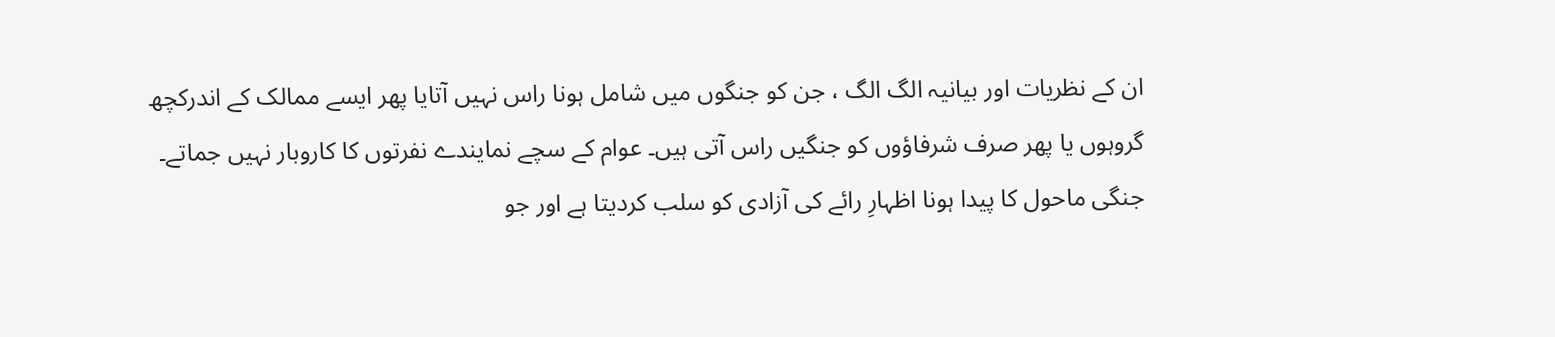ان کے نظریات اور بیانیہ الگ الگ ، جن کو جنگوں میں شامل ہونا راس نہیں آتایا پھر ایسے ممالک کے اندرکچھ گروہوں یا پھر صرف شرفاؤوں کو جنگیں راس آتی ہیں۔ عوام کے سچے نمایندے نفرتوں کا کاروبار نہیں جماتے۔ جنگی ماحول کا پیدا ہونا اظہارِ رائے کی آزادی کو سلب کردیتا ہے اور جو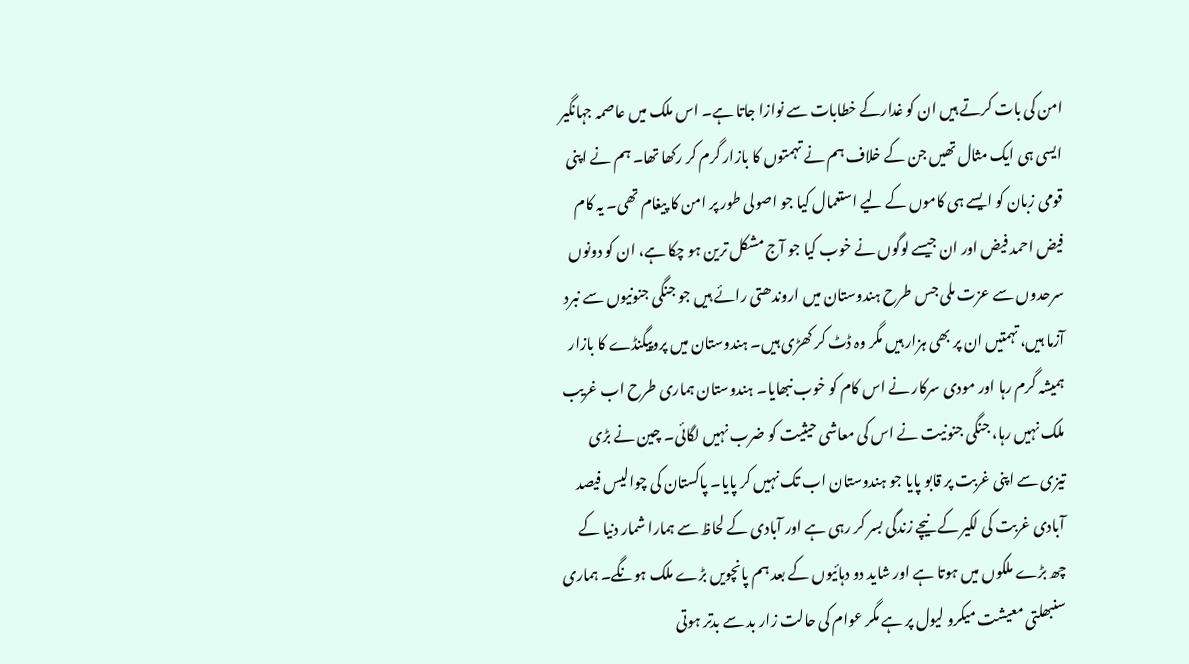امن کی بات کرتے ہیں ان کو غدارکے خطابات سے نوازا جاتا ہے۔ اس ملک میں عاصمہ جہانگیر ایسی ہی ایک مثال تھیں جن کے خلاف ہم نے تہمتوں کا بازار گرم کر رکھا تھا۔ ہم نے اپنی قومی زبان کو ایسے ہی کاموں کے لیے استعمال کیا جو اصولی طور پر امن کا پیغام تھی۔ یہ کام فیض احمد فیض اور ان جیسے لوگوں نے خوب کیا جو آج مشکل ترین ہو چکا ہے، ان کو دونوں سرحدوں سے عزت ملی جس طرح ہندوستان میں اروندھتی رائے ہیں جو جنگی جنونیوں سے نبرد آزما ہیں، تہمتیں ان پر بھی ہزار ہیں مگر وہ ڈٹ کر کھڑی ہیں۔ ہندوستان میں پروپیگنڈے کا بازار ہمیشہ گرم رہا اور مودی سرکار نے اس کام کو خوب نبھایا۔ ہندوستان ہماری طرح اب غریب ملک نہیں رہا، جنگی جنونیت نے اس کی معاشی حیثیت کو ضرب نہیں لگائی۔ چین نے بڑی تیزی سے اپنی غربت پر قابو پایا جو ہندوستان اب تک نہیں کر پایا۔ پاکستان کی چوالیس فیصد آبادی غربت کی لکیر کے نیچے زندگی بسر کر رہی ہے اور آبادی کے لحاظ سے ہمارا شمار دنیا کے چھ بڑے ملکوں میں ہوتا ہے اور شاید دو دہائیوں کے بعد ہم پانچویں بڑے ملک ہونگے۔ ہماری سنبھلتی معیشت میکرو لیول پر ہے مگر عوام کی حالت زار بد سے بدتر ہوتی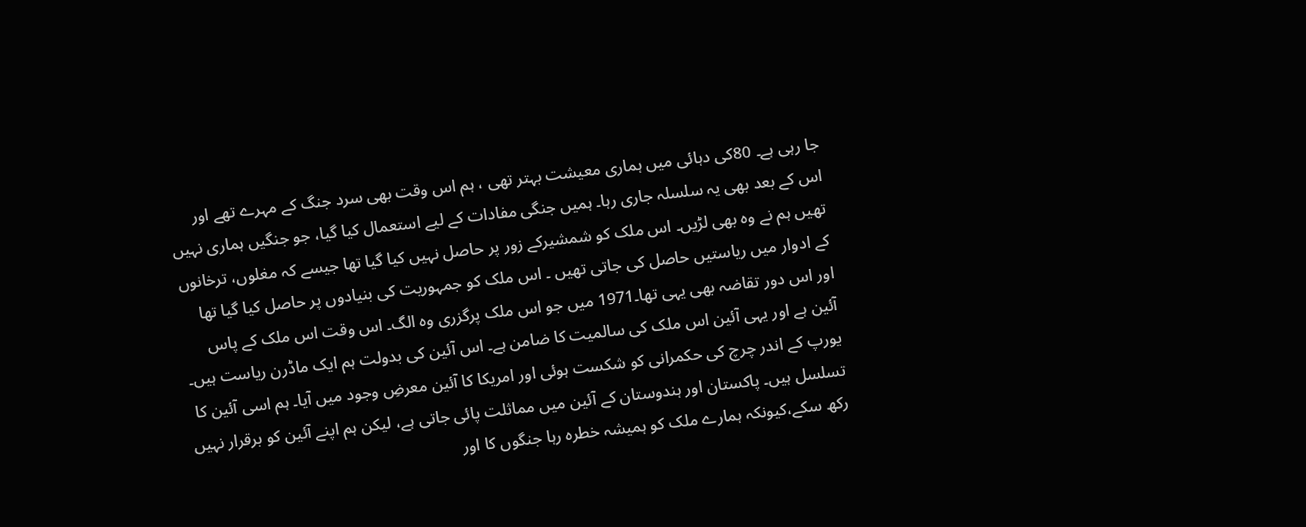جا رہی ہے۔ 80کی دہائی میں ہماری معیشت بہتر تھی ، ہم اس وقت بھی سرد جنگ کے مہرے تھے اور اس کے بعد بھی یہ سلسلہ جاری رہا۔ ہمیں جنگی مفادات کے لیے استعمال کیا گیا، جو جنگیں ہماری نہیں تھیں ہم نے وہ بھی لڑیں۔ اس ملک کو شمشیرکے زور پر حاصل نہیں کیا گیا تھا جیسے کہ مغلوں، ترخانوں کے ادوار میں ریاستیں حاصل کی جاتی تھیں ۔ اس ملک کو جمہوریت کی بنیادوں پر حاصل کیا گیا تھا اور اس دور تقاضہ بھی یہی تھا۔1971 میں جو اس ملک پرگزری وہ الگ۔ اس وقت اس ملک کے پاس آئین ہے اور یہی آئین اس ملک کی سالمیت کا ضامن ہے۔ اس آئین کی بدولت ہم ایک ماڈرن ریاست ہیں۔ یورپ کے اندر چرچ کی حکمرانی کو شکست ہوئی اور امریکا کا آئین معرضِ وجود میں آیا۔ ہم اسی آئین کا تسلسل ہیں۔ پاکستان اور ہندوستان کے آئین میں مماثلت پائی جاتی ہے، لیکن ہم اپنے آئین کو برقرار نہیں رکھ سکے،کیونکہ ہمارے ملک کو ہمیشہ خطرہ رہا جنگوں کا اور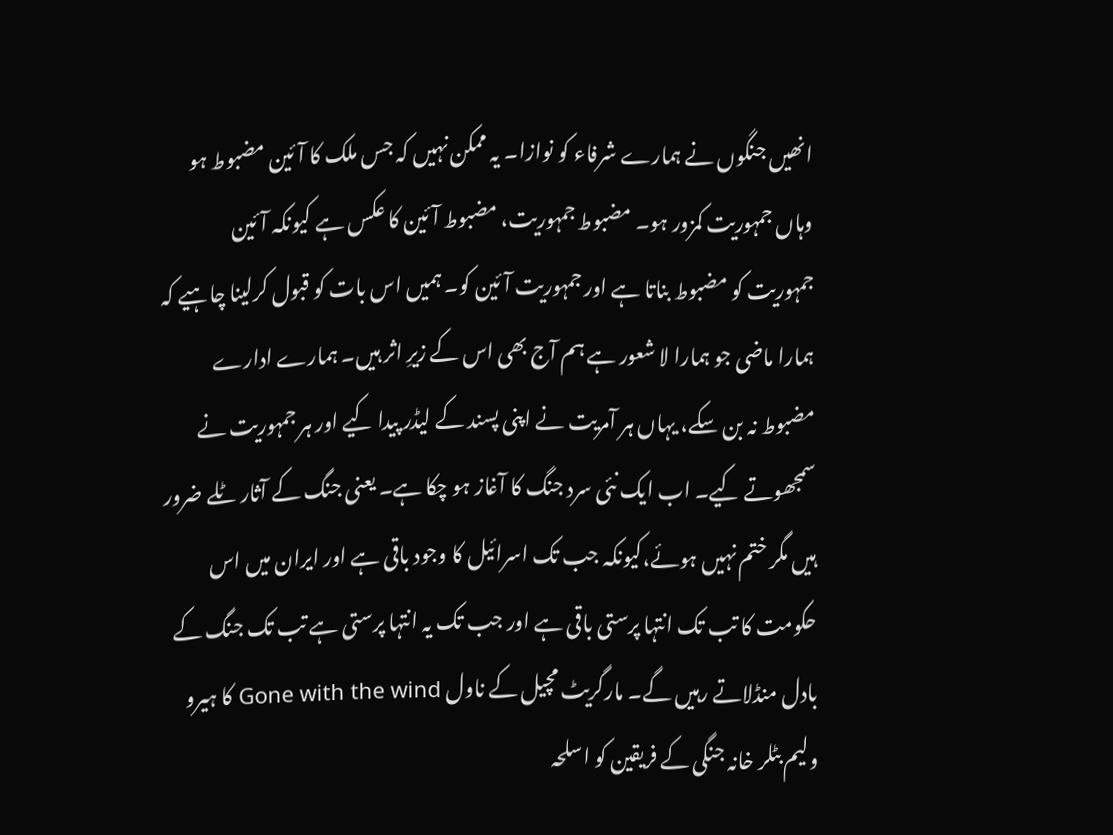انھیں جنگوں نے ہمارے شرفاء کو نوازا۔ یہ ممکن نہیں کہ جس ملک کا آئین مضبوط ہو وہاں جمہوریت کمزور ہو۔ مضبوط جمہوریت، مضبوط آئین کا عکس ہے کیونکہ آئین جمہوریت کو مضبوط بناتا ہے اور جمہوریت آئین کو۔ ہمیں اس بات کو قبول کرلینا چاہیے کہ ہمارا ماضی جو ہمارا لا شعور ہے ہم آج بھی اس کے زیرِ اثر ہیں۔ ہمارے ادارے مضبوط نہ بن سکے، یہاں ہر آمریت نے اپنی پسند کے لیڈر پیدا کیے اور ہر جمہوریت نے سمجھوتے کیے۔ اب ایک نئی سرد جنگ کا آغاز ہو چکا ہے۔ یعنی جنگ کے آثار ٹلے ضرور ہیں مگر ختم نہیں ہوئے،کیونکہ جب تک اسرائیل کا وجود باقی ہے اور ایران میں اس حکومت کا تب تک انتہا پرستی باقی ہے اور جب تک یہ انتہا پرستی ہے تب تک جنگ کے بادل منڈلاتے رہیں گے۔ مارگریٹ مچیل کے ناول Gone with the wind کا ہیرو ولیم بٹلر خانہ جنگی کے فریقین کو اسلحہ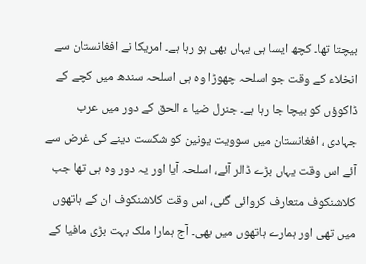بیچتا تھا۔ کچھ ایسا ہی یہاں بھی ہو رہا ہے۔ امریکا نے افغانستان سے انخلاء کے وقت جو اسلحہ چھوڑا وہ ہی اسلحہ سندھ میں کچے کے ڈاکوؤں کو بیچا جا رہا ہے۔ جنرل ضیا ء الحق کے دور میں عرب جہادی ، افغانستان میں سوویت یونین کو شکست دینے کی غرض سے آئے اس وقت یہاں بڑے ڈالر آئے، اسلحہ آیا اور یہ دور وہ ہی تھا جب کلاشنکوف متعارف کروائی گئی، اس وقت کلاشنکوف ان کے ہاتھوں میں تھی اور ہمارے ہاتھوں میں بھی۔ آج ہمارا ملک بہت بڑی مافیا کے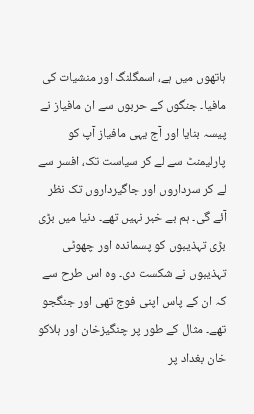ہاتھوں میں ہے، اسمگلنگ اور منشیات کی مافیا۔ جنگوں کے حربوں سے ان مافیاز نے پیسہ بنایا اور آج یہی مافیاز آپ کو پارلیمنٹ سے لے کر سیاست تک، افسر سے لے کر سرداروں اور جاگیرداروں تک نظر آئے گی۔ ہم بے خبر نہیں تھے۔ دنیا میں بڑی بڑی تہذیبوں کو پسماندہ اور چھوٹی تہذیبوں نے شکست دی۔ وہ اس طرح سے کہ ان کے پاس اپنی فوج تھی اور جنگجو تھے۔ مثال کے طور پر چنگیزخان اور ہلاکو خان بغداد پر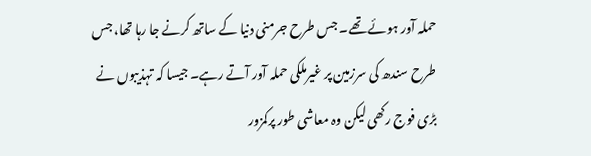حملہ آور ہوئے تھے۔ جس طرح جرمنی دنیا کے ساتھ کرنے جا رہا تھا، جس طرح سندھ کی سرزمین پر غیرملکی حملہ آور آتے رہے۔ جیسا کہ تہذیبوں نے بڑی فوج رکھی لیکن وہ معاشی طور پرکمزور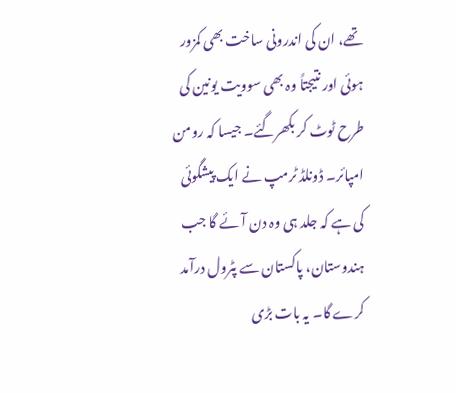تھے، ان کی اندرونی ساخت بھی کمزور ہوئی اور نتیجتاً وہ بھی سوویت یونین کی طرح ٹوٹ کر بکھرگئے۔ جیسا کہ رومن امپائر۔ ڈونلڈ ٹرمپ نے ایک پیشگوئی کی ہے کہ جلد ہی وہ دن آئے گا جب ہندوستان، پاکستان سے پٹرول درآمد کرے گا۔ یہ بات بڑی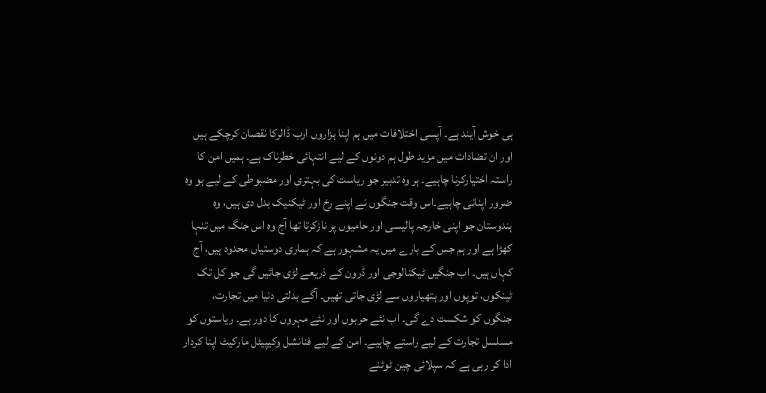ہی خوش آیند ہے۔ آپسی اختلافات میں ہم اپنا ہزاروں ارب ڈالرکا نقصان کرچکے ہیں اور ان تضادات میں مزید طول ہم دونوں کے لیے انتہائی خطرناک ہے۔ ہمیں امن کا راستہ اختیارکرنا چاہیے۔ ہر وہ تدبیر جو ریاست کی بہتری اور مضبوطی کے لیے ہو وہ ضرور اپنانی چاہیے۔اس وقت جنگوں نے اپنے رخ اور ٹیکنیک بدل دی ہیں، وہ ہندوستان جو اپنی خارجہ پالیسی اور حامیوں پر نازکرتا تھا آج وہ اس جنگ میں تنہا کھڑا ہے اور ہم جس کے بارے میں یہ مشہور ہے کہ ہماری دوستیاں محدود ہیں، آج کہاں ہیں۔ اب جنگیں ٹیکنالوجی اور ڈرون کے ذریعے لڑی جائیں گی جو کل تک ٹینکوں، توپوں اور ہتھیاروں سے لڑی جاتی تھیں۔ آگے بدلتی دنیا میں تجارت، جنگوں کو شکست دے گی۔ اب نئے حربوں اور نئے مہروں کا دور ہے۔ ریاستوں کو مسلسل تجارت کے لیے راستے چاہیے۔ امن کے لیے فنانشل وکیپیٹل مارکیٹ اپنا کردار ادا کر رہی ہے کہ سپلائی چین ٹوٹنے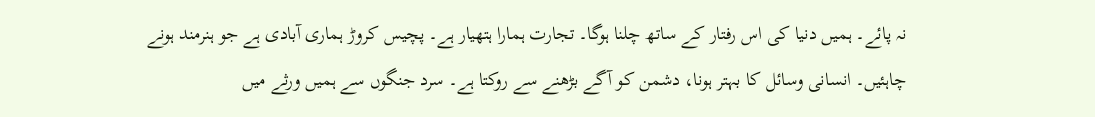نہ پائے۔ ہمیں دنیا کی اس رفتار کے ساتھ چلنا ہوگا۔ تجارت ہمارا ہتھیار ہے۔ پچیس کروڑ ہماری آبادی ہے جو ہنرمند ہونے چاہئیں۔ انسانی وسائل کا بہتر ہونا، دشمن کو آگے بڑھنے سے روکتا ہے۔ سرد جنگوں سے ہمیں ورثے میں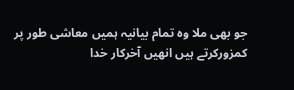جو بھی ملا وہ تمام بیانیہ ہمیں معاشی طور پر کمزورکرتے ہیں انھیں آخرکار خدا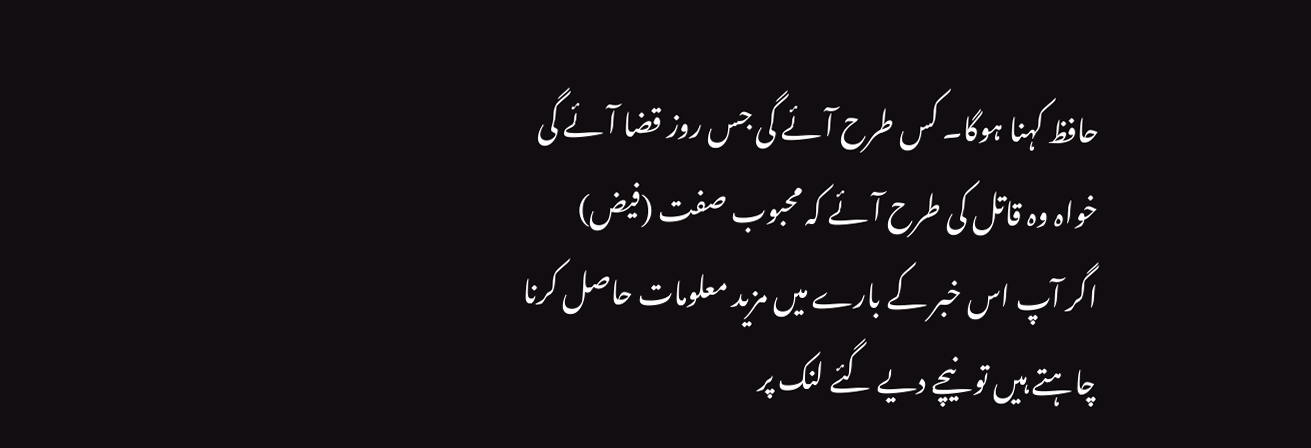حافظ کہنا ہوگا۔ کس طرح آئے گی جس روز قضا آئے گی خواہ وہ قاتل کی طرح آئے کہ محبوب صفت (فیض)
اگر آپ اس خبر کے بارے میں مزید معلومات حاصل کرنا چاہتے ہیں تو نیچے دیے گئے لنک پر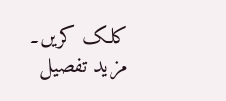کلک کریں۔
مزید تفصیل